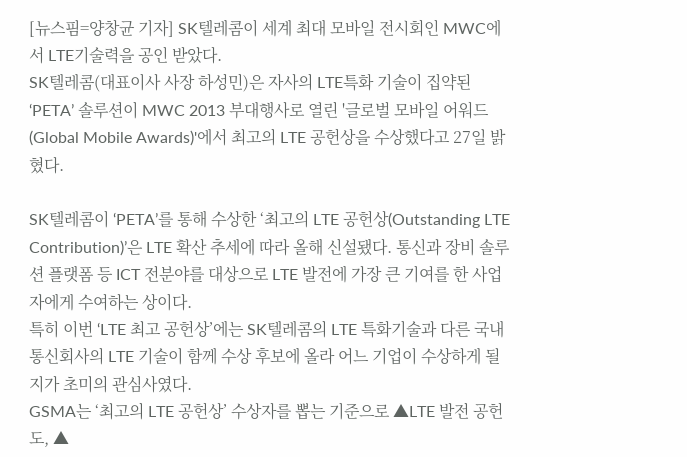[뉴스핌=양창균 기자] SK텔레콤이 세계 최대 모바일 전시회인 MWC에서 LTE기술력을 공인 받았다.
SK텔레콤(대표이사 사장 하성민)은 자사의 LTE특화 기술이 집약된 ‘PETA’ 솔루션이 MWC 2013 부대행사로 열린 '글로벌 모바일 어워드(Global Mobile Awards)'에서 최고의 LTE 공헌상을 수상했다고 27일 밝혔다.

SK텔레콤이 ‘PETA’를 통해 수상한 ‘최고의 LTE 공헌상(Outstanding LTE Contribution)’은 LTE 확산 추세에 따라 올해 신설됐다. 통신과 장비 솔루션 플랫폼 등 ICT 전분야를 대상으로 LTE 발전에 가장 큰 기여를 한 사업자에게 수여하는 상이다.
특히 이번 ‘LTE 최고 공헌상’에는 SK텔레콤의 LTE 특화기술과 다른 국내 통신회사의 LTE 기술이 함께 수상 후보에 올라 어느 기업이 수상하게 될지가 초미의 관심사였다.
GSMA는 ‘최고의 LTE 공헌상’ 수상자를 뽑는 기준으로 ▲LTE 발전 공헌도, ▲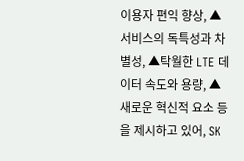이용자 편익 향상, ▲서비스의 독특성과 차별성, ▲탁월한 LTE 데이터 속도와 용량, ▲새로운 혁신적 요소 등을 제시하고 있어, SK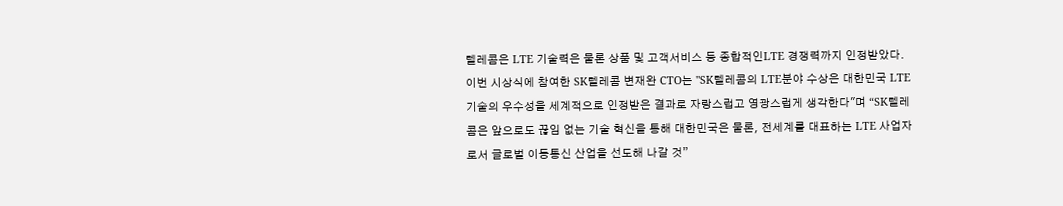텔레콤은 LTE 기술력은 물론 상품 및 고객서비스 등 종합적인LTE 경쟁력까지 인정받았다.
이번 시상식에 참여한 SK텔레콤 변재완 CTO는 "SK텔레콤의 LTE분야 수상은 대한민국 LTE 기술의 우수성을 세계적으로 인정받은 결과로 자랑스럽고 영광스럽게 생각한다"며 “SK텔레콤은 앞으로도 끊임 없는 기술 혁신을 통해 대한민국은 물론, 전세계를 대표하는 LTE 사업자로서 글로벌 이동통신 산업을 선도해 나갈 것”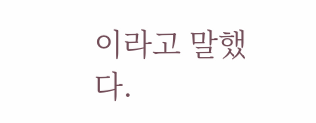이라고 말했다.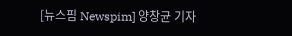[뉴스핌 Newspim] 양창균 기자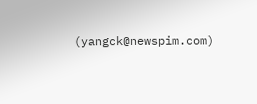(yangck@newspim.com)